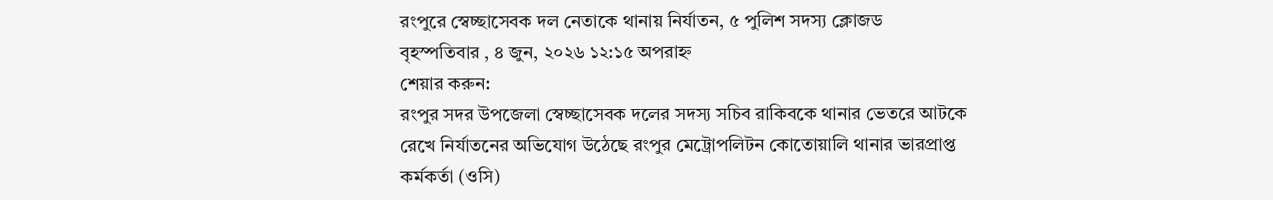রংপুরে স্বেচ্ছাসেবক দল নেতাকে থানায় নির্যাতন, ৫ পুলিশ সদস্য ক্লোজড
বৃহস্পতিবার , ৪ জুন, ২০২৬ ১২:১৫ অপরাহ্ন
শেয়ার করুন:
রংপুর সদর উপজেলা স্বেচ্ছাসেবক দলের সদস্য সচিব রাকিবকে থানার ভেতরে আটকে রেখে নির্যাতনের অভিযোগ উঠেছে রংপুর মেট্রোপলিটন কোতোয়ালি থানার ভারপ্রাপ্ত কর্মকর্তা (ওসি)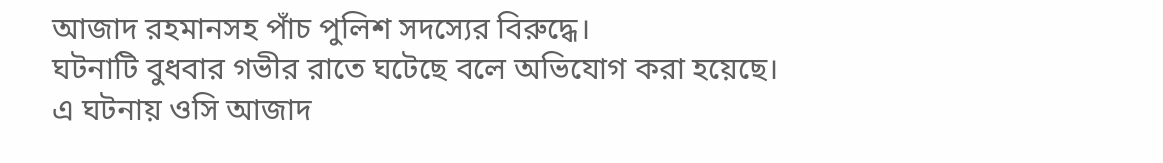আজাদ রহমানসহ পাঁচ পুলিশ সদস্যের বিরুদ্ধে।
ঘটনাটি বুধবার গভীর রাতে ঘটেছে বলে অভিযোগ করা হয়েছে।
এ ঘটনায় ওসি আজাদ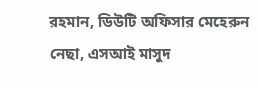রহমান, ডিউটি অফিসার মেহেরুন নেছা, এসআই মাসুদ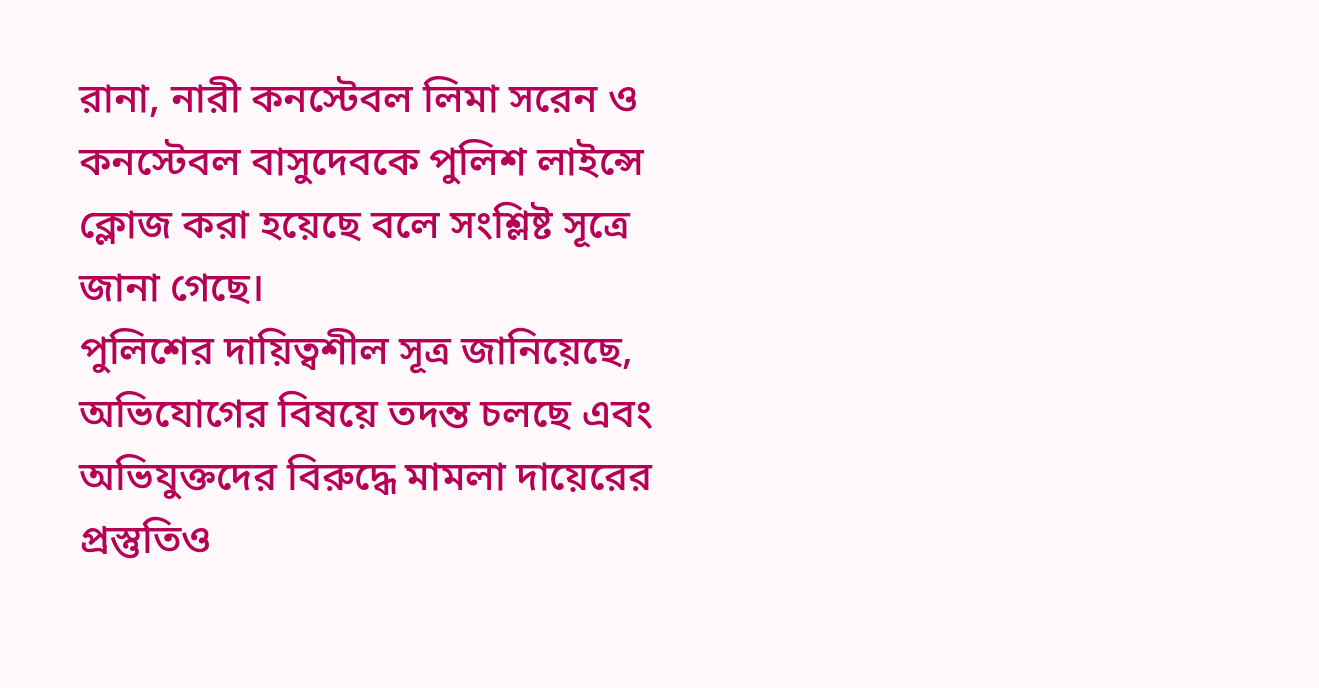রানা, নারী কনস্টেবল লিমা সরেন ও কনস্টেবল বাসুদেবকে পুলিশ লাইন্সে ক্লোজ করা হয়েছে বলে সংশ্লিষ্ট সূত্রে জানা গেছে।
পুলিশের দায়িত্বশীল সূত্র জানিয়েছে, অভিযোগের বিষয়ে তদন্ত চলছে এবং অভিযুক্তদের বিরুদ্ধে মামলা দায়েরের প্রস্তুতিও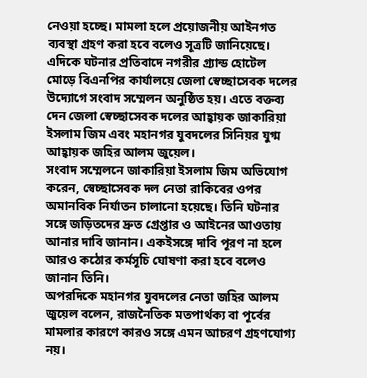নেওয়া হচ্ছে। মামলা হলে প্রয়োজনীয় আইনগত ব্যবস্থা গ্রহণ করা হবে বলেও সূত্রটি জানিয়েছে।
এদিকে ঘটনার প্রতিবাদে নগরীর গ্র্যান্ড হোটেল মোড়ে বিএনপির কার্যালয়ে জেলা স্বেচ্ছাসেবক দলের উদ্যোগে সংবাদ সম্মেলন অনুষ্ঠিত হয়। এতে বক্তব্য দেন জেলা স্বেচ্ছাসেবক দলের আহ্বায়ক জাকারিয়া ইসলাম জিম এবং মহানগর যুবদলের সিনিয়র যুগ্ম আহ্বায়ক জহির আলম জুয়েল।
সংবাদ সম্মেলনে জাকারিয়া ইসলাম জিম অভিযোগ করেন, স্বেচ্ছাসেবক দল নেতা রাকিবের ওপর অমানবিক নির্যাতন চালানো হয়েছে। তিনি ঘটনার সঙ্গে জড়িতদের দ্রুত গ্রেপ্তার ও আইনের আওতায় আনার দাবি জানান। একইসঙ্গে দাবি পূরণ না হলে আরও কঠোর কর্মসূচি ঘোষণা করা হবে বলেও জানান তিনি।
অপরদিকে মহানগর যুবদলের নেতা জহির আলম জুয়েল বলেন, রাজনৈতিক মতপার্থক্য বা পূর্বের মামলার কারণে কারও সঙ্গে এমন আচরণ গ্রহণযোগ্য নয়।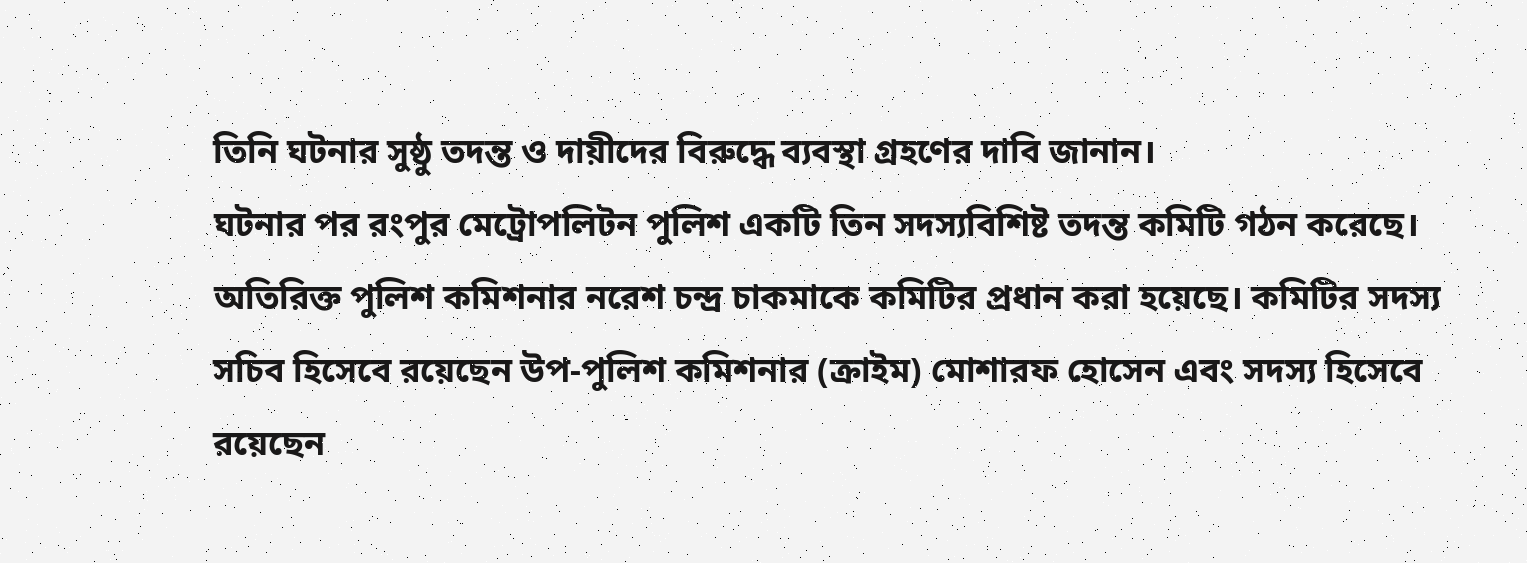তিনি ঘটনার সুষ্ঠু তদন্ত ও দায়ীদের বিরুদ্ধে ব্যবস্থা গ্রহণের দাবি জানান।
ঘটনার পর রংপুর মেট্রোপলিটন পুলিশ একটি তিন সদস্যবিশিষ্ট তদন্ত কমিটি গঠন করেছে। অতিরিক্ত পুলিশ কমিশনার নরেশ চন্দ্র চাকমাকে কমিটির প্রধান করা হয়েছে। কমিটির সদস্য সচিব হিসেবে রয়েছেন উপ-পুলিশ কমিশনার (ক্রাইম) মোশারফ হোসেন এবং সদস্য হিসেবে রয়েছেন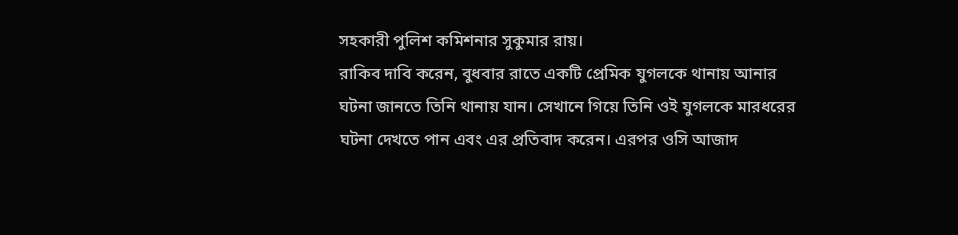সহকারী পুলিশ কমিশনার সুকুমার রায়।
রাকিব দাবি করেন, বুধবার রাতে একটি প্রেমিক যুগলকে থানায় আনার ঘটনা জানতে তিনি থানায় যান। সেখানে গিয়ে তিনি ওই যুগলকে মারধরের ঘটনা দেখতে পান এবং এর প্রতিবাদ করেন। এরপর ওসি আজাদ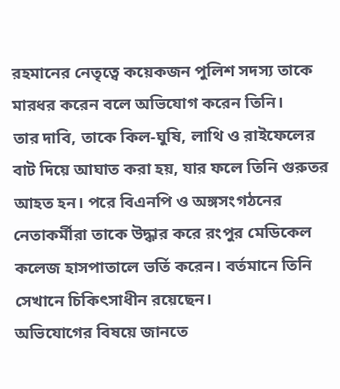রহমানের নেতৃত্বে কয়েকজন পুলিশ সদস্য তাকে মারধর করেন বলে অভিযোগ করেন তিনি।
তার দাবি, তাকে কিল-ঘুষি, লাথি ও রাইফেলের বাট দিয়ে আঘাত করা হয়, যার ফলে তিনি গুরুতর আহত হন। পরে বিএনপি ও অঙ্গসংগঠনের নেতাকর্মীরা তাকে উদ্ধার করে রংপুর মেডিকেল কলেজ হাসপাতালে ভর্তি করেন। বর্তমানে তিনি সেখানে চিকিৎসাধীন রয়েছেন।
অভিযোগের বিষয়ে জানতে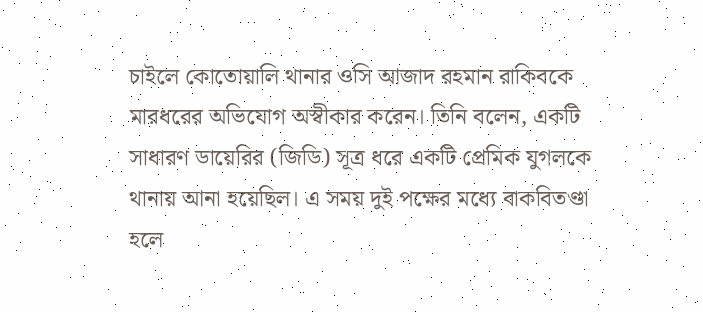চাইলে কোতোয়ালি থানার ওসি আজাদ রহমান রাকিবকে মারধরের অভিযোগ অস্বীকার করেন। তিনি বলেন, একটি সাধারণ ডায়েরির (জিডি) সূত্র ধরে একটি প্রেমিক যুগলকে থানায় আনা হয়েছিল। এ সময় দুই পক্ষের মধ্যে বাকবিতণ্ডা হলে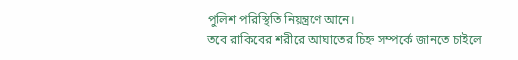পুলিশ পরিস্থিতি নিয়ন্ত্রণে আনে।
তবে রাকিবের শরীরে আঘাতের চিহ্ন সম্পর্কে জানতে চাইলে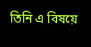তিনি এ বিষয়ে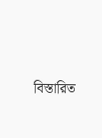বিস্তারিত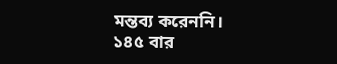মন্তব্য করেননি।
১৪৫ বার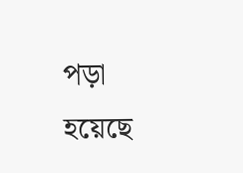পড়া হয়েছে